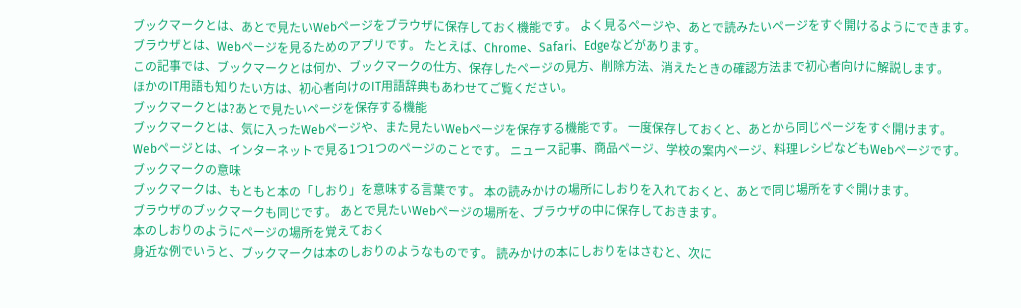ブックマークとは、あとで見たいWebページをブラウザに保存しておく機能です。 よく見るページや、あとで読みたいページをすぐ開けるようにできます。
ブラウザとは、Webページを見るためのアプリです。 たとえば、Chrome、Safari、Edgeなどがあります。
この記事では、ブックマークとは何か、ブックマークの仕方、保存したページの見方、削除方法、消えたときの確認方法まで初心者向けに解説します。
ほかのIT用語も知りたい方は、初心者向けのIT用語辞典もあわせてご覧ください。
ブックマークとは?あとで見たいページを保存する機能
ブックマークとは、気に入ったWebページや、また見たいWebページを保存する機能です。 一度保存しておくと、あとから同じページをすぐ開けます。
Webページとは、インターネットで見る1つ1つのページのことです。 ニュース記事、商品ページ、学校の案内ページ、料理レシピなどもWebページです。
ブックマークの意味
ブックマークは、もともと本の「しおり」を意味する言葉です。 本の読みかけの場所にしおりを入れておくと、あとで同じ場所をすぐ開けます。
ブラウザのブックマークも同じです。 あとで見たいWebページの場所を、ブラウザの中に保存しておきます。
本のしおりのようにページの場所を覚えておく
身近な例でいうと、ブックマークは本のしおりのようなものです。 読みかけの本にしおりをはさむと、次に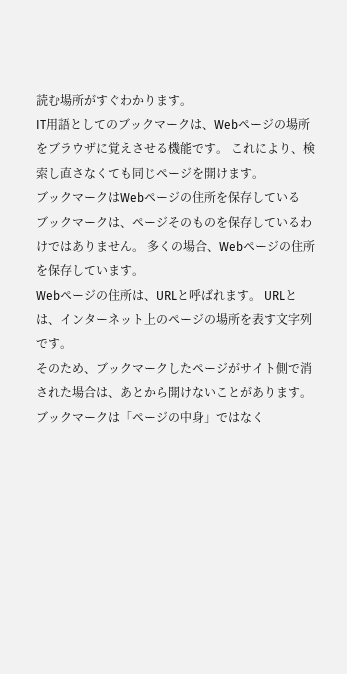読む場所がすぐわかります。
IT用語としてのブックマークは、Webページの場所をブラウザに覚えさせる機能です。 これにより、検索し直さなくても同じページを開けます。
ブックマークはWebページの住所を保存している
ブックマークは、ページそのものを保存しているわけではありません。 多くの場合、Webページの住所を保存しています。
Webページの住所は、URLと呼ばれます。 URLとは、インターネット上のページの場所を表す文字列です。
そのため、ブックマークしたページがサイト側で消された場合は、あとから開けないことがあります。 ブックマークは「ページの中身」ではなく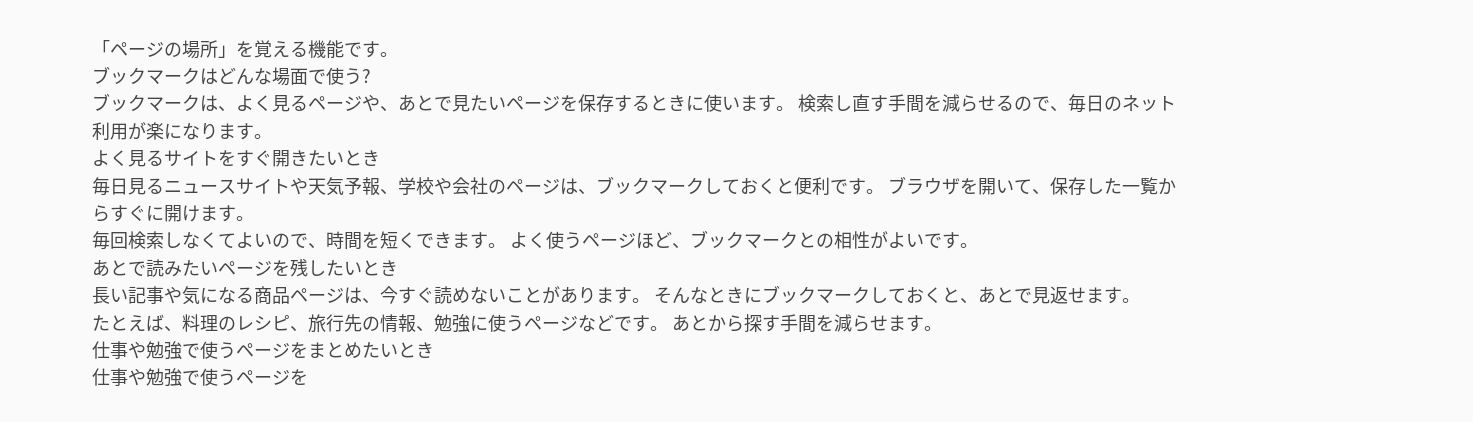「ページの場所」を覚える機能です。
ブックマークはどんな場面で使う?
ブックマークは、よく見るページや、あとで見たいページを保存するときに使います。 検索し直す手間を減らせるので、毎日のネット利用が楽になります。
よく見るサイトをすぐ開きたいとき
毎日見るニュースサイトや天気予報、学校や会社のページは、ブックマークしておくと便利です。 ブラウザを開いて、保存した一覧からすぐに開けます。
毎回検索しなくてよいので、時間を短くできます。 よく使うページほど、ブックマークとの相性がよいです。
あとで読みたいページを残したいとき
長い記事や気になる商品ページは、今すぐ読めないことがあります。 そんなときにブックマークしておくと、あとで見返せます。
たとえば、料理のレシピ、旅行先の情報、勉強に使うページなどです。 あとから探す手間を減らせます。
仕事や勉強で使うページをまとめたいとき
仕事や勉強で使うページを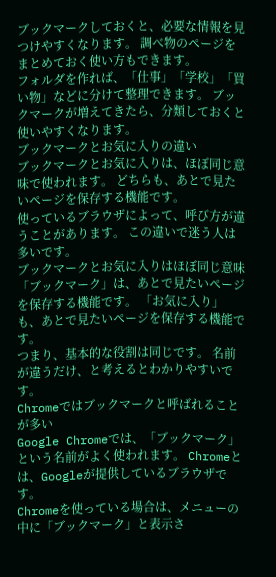ブックマークしておくと、必要な情報を見つけやすくなります。 調べ物のページをまとめておく使い方もできます。
フォルダを作れば、「仕事」「学校」「買い物」などに分けて整理できます。 ブックマークが増えてきたら、分類しておくと使いやすくなります。
ブックマークとお気に入りの違い
ブックマークとお気に入りは、ほぼ同じ意味で使われます。 どちらも、あとで見たいページを保存する機能です。
使っているブラウザによって、呼び方が違うことがあります。 この違いで迷う人は多いです。
ブックマークとお気に入りはほぼ同じ意味
「ブックマーク」は、あとで見たいページを保存する機能です。 「お気に入り」も、あとで見たいページを保存する機能です。
つまり、基本的な役割は同じです。 名前が違うだけ、と考えるとわかりやすいです。
Chromeではブックマークと呼ばれることが多い
Google Chromeでは、「ブックマーク」という名前がよく使われます。 Chromeとは、Googleが提供しているブラウザです。
Chromeを使っている場合は、メニューの中に「ブックマーク」と表示さ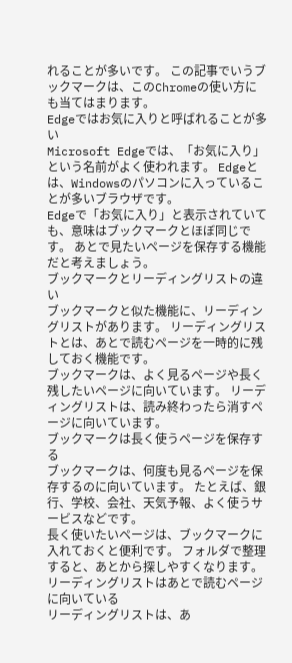れることが多いです。 この記事でいうブックマークは、このChromeの使い方にも当てはまります。
Edgeではお気に入りと呼ばれることが多い
Microsoft Edgeでは、「お気に入り」という名前がよく使われます。 Edgeとは、Windowsのパソコンに入っていることが多いブラウザです。
Edgeで「お気に入り」と表示されていても、意味はブックマークとほぼ同じです。 あとで見たいページを保存する機能だと考えましょう。
ブックマークとリーディングリストの違い
ブックマークと似た機能に、リーディングリストがあります。 リーディングリストとは、あとで読むページを一時的に残しておく機能です。
ブックマークは、よく見るページや長く残したいページに向いています。 リーディングリストは、読み終わったら消すページに向いています。
ブックマークは長く使うページを保存する
ブックマークは、何度も見るページを保存するのに向いています。 たとえば、銀行、学校、会社、天気予報、よく使うサービスなどです。
長く使いたいページは、ブックマークに入れておくと便利です。 フォルダで整理すると、あとから探しやすくなります。
リーディングリストはあとで読むページに向いている
リーディングリストは、あ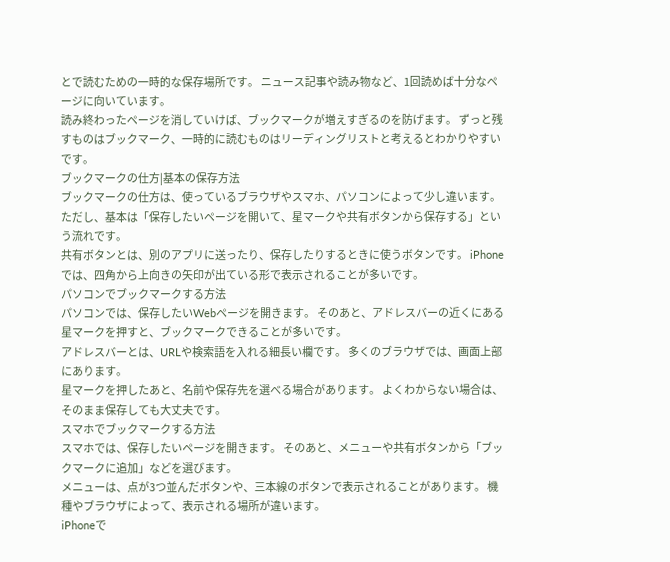とで読むための一時的な保存場所です。 ニュース記事や読み物など、1回読めば十分なページに向いています。
読み終わったページを消していけば、ブックマークが増えすぎるのを防げます。 ずっと残すものはブックマーク、一時的に読むものはリーディングリストと考えるとわかりやすいです。
ブックマークの仕方|基本の保存方法
ブックマークの仕方は、使っているブラウザやスマホ、パソコンによって少し違います。 ただし、基本は「保存したいページを開いて、星マークや共有ボタンから保存する」という流れです。
共有ボタンとは、別のアプリに送ったり、保存したりするときに使うボタンです。 iPhoneでは、四角から上向きの矢印が出ている形で表示されることが多いです。
パソコンでブックマークする方法
パソコンでは、保存したいWebページを開きます。 そのあと、アドレスバーの近くにある星マークを押すと、ブックマークできることが多いです。
アドレスバーとは、URLや検索語を入れる細長い欄です。 多くのブラウザでは、画面上部にあります。
星マークを押したあと、名前や保存先を選べる場合があります。 よくわからない場合は、そのまま保存しても大丈夫です。
スマホでブックマークする方法
スマホでは、保存したいページを開きます。 そのあと、メニューや共有ボタンから「ブックマークに追加」などを選びます。
メニューは、点が3つ並んだボタンや、三本線のボタンで表示されることがあります。 機種やブラウザによって、表示される場所が違います。
iPhoneで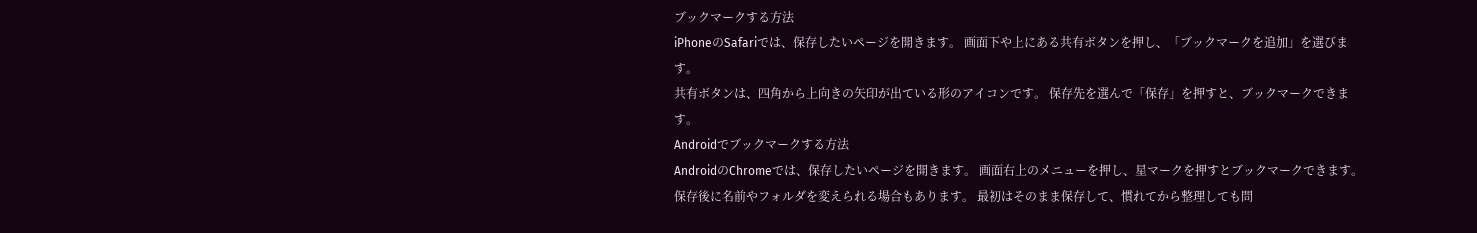ブックマークする方法
iPhoneのSafariでは、保存したいページを開きます。 画面下や上にある共有ボタンを押し、「ブックマークを追加」を選びます。
共有ボタンは、四角から上向きの矢印が出ている形のアイコンです。 保存先を選んで「保存」を押すと、ブックマークできます。
Androidでブックマークする方法
AndroidのChromeでは、保存したいページを開きます。 画面右上のメニューを押し、星マークを押すとブックマークできます。
保存後に名前やフォルダを変えられる場合もあります。 最初はそのまま保存して、慣れてから整理しても問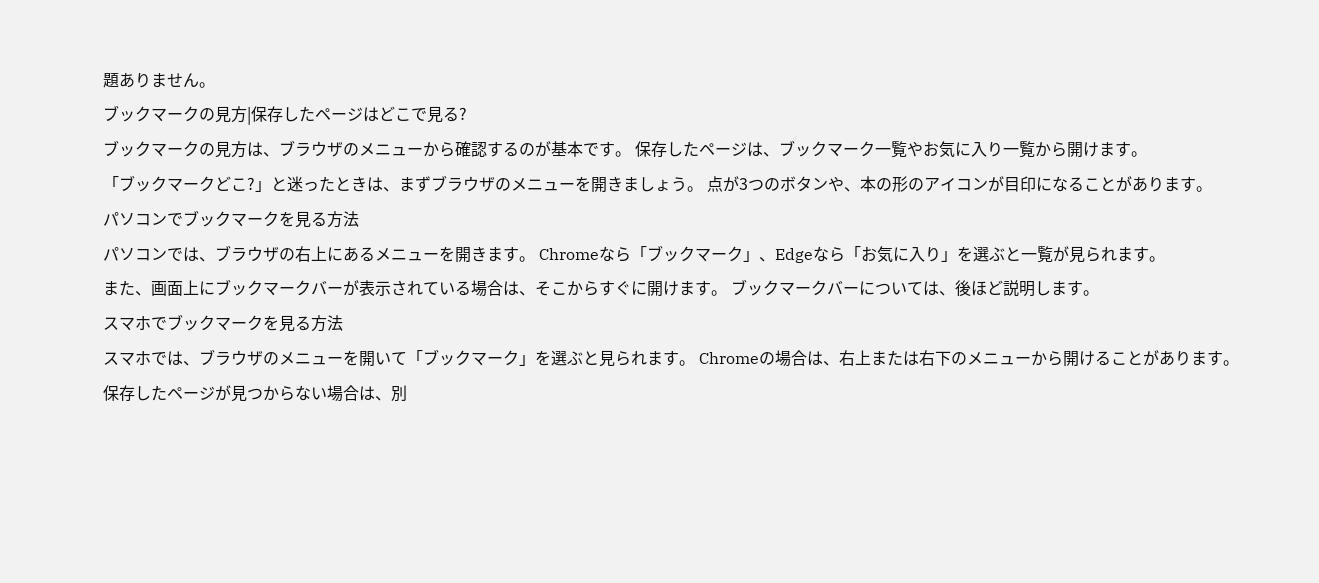題ありません。
ブックマークの見方|保存したページはどこで見る?
ブックマークの見方は、ブラウザのメニューから確認するのが基本です。 保存したページは、ブックマーク一覧やお気に入り一覧から開けます。
「ブックマークどこ?」と迷ったときは、まずブラウザのメニューを開きましょう。 点が3つのボタンや、本の形のアイコンが目印になることがあります。
パソコンでブックマークを見る方法
パソコンでは、ブラウザの右上にあるメニューを開きます。 Chromeなら「ブックマーク」、Edgeなら「お気に入り」を選ぶと一覧が見られます。
また、画面上にブックマークバーが表示されている場合は、そこからすぐに開けます。 ブックマークバーについては、後ほど説明します。
スマホでブックマークを見る方法
スマホでは、ブラウザのメニューを開いて「ブックマーク」を選ぶと見られます。 Chromeの場合は、右上または右下のメニューから開けることがあります。
保存したページが見つからない場合は、別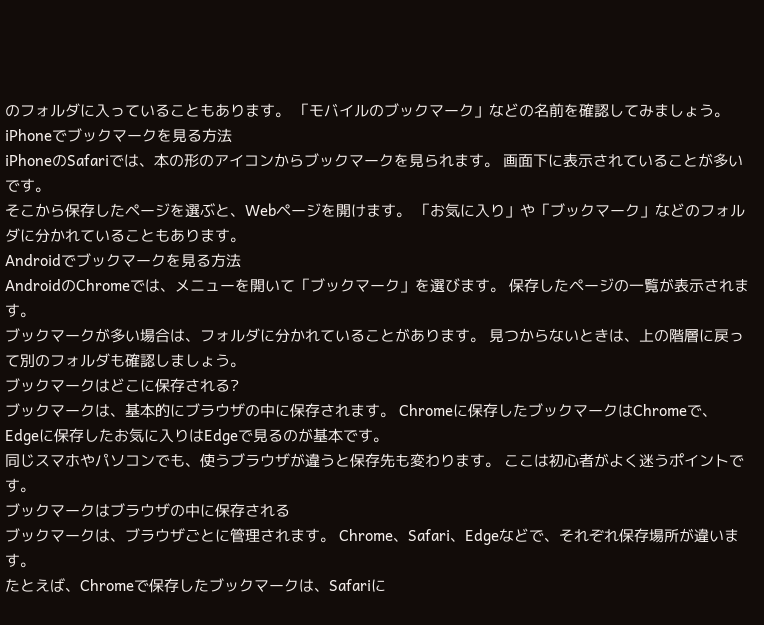のフォルダに入っていることもあります。 「モバイルのブックマーク」などの名前を確認してみましょう。
iPhoneでブックマークを見る方法
iPhoneのSafariでは、本の形のアイコンからブックマークを見られます。 画面下に表示されていることが多いです。
そこから保存したページを選ぶと、Webページを開けます。 「お気に入り」や「ブックマーク」などのフォルダに分かれていることもあります。
Androidでブックマークを見る方法
AndroidのChromeでは、メニューを開いて「ブックマーク」を選びます。 保存したページの一覧が表示されます。
ブックマークが多い場合は、フォルダに分かれていることがあります。 見つからないときは、上の階層に戻って別のフォルダも確認しましょう。
ブックマークはどこに保存される?
ブックマークは、基本的にブラウザの中に保存されます。 Chromeに保存したブックマークはChromeで、Edgeに保存したお気に入りはEdgeで見るのが基本です。
同じスマホやパソコンでも、使うブラウザが違うと保存先も変わります。 ここは初心者がよく迷うポイントです。
ブックマークはブラウザの中に保存される
ブックマークは、ブラウザごとに管理されます。 Chrome、Safari、Edgeなどで、それぞれ保存場所が違います。
たとえば、Chromeで保存したブックマークは、Safariに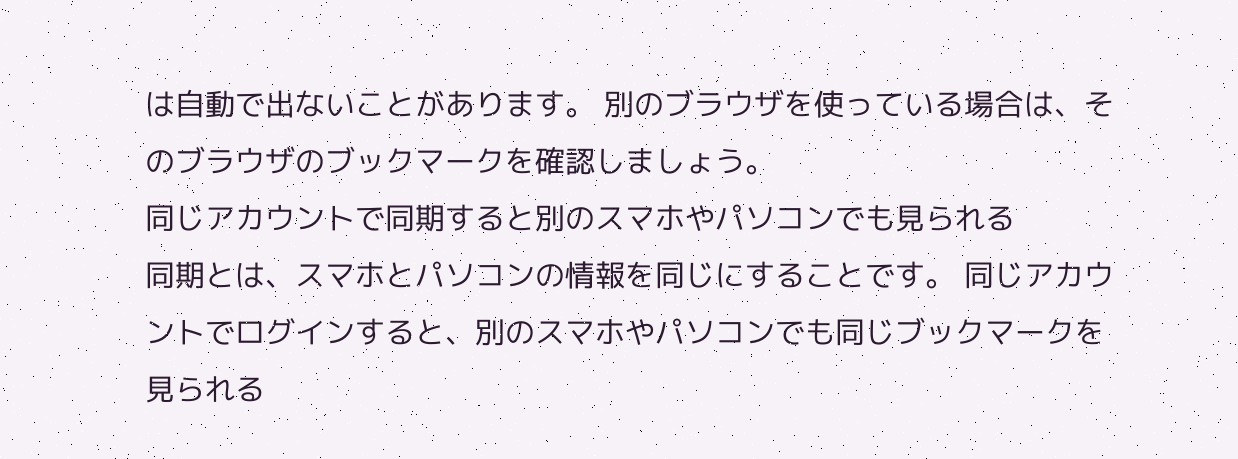は自動で出ないことがあります。 別のブラウザを使っている場合は、そのブラウザのブックマークを確認しましょう。
同じアカウントで同期すると別のスマホやパソコンでも見られる
同期とは、スマホとパソコンの情報を同じにすることです。 同じアカウントでログインすると、別のスマホやパソコンでも同じブックマークを見られる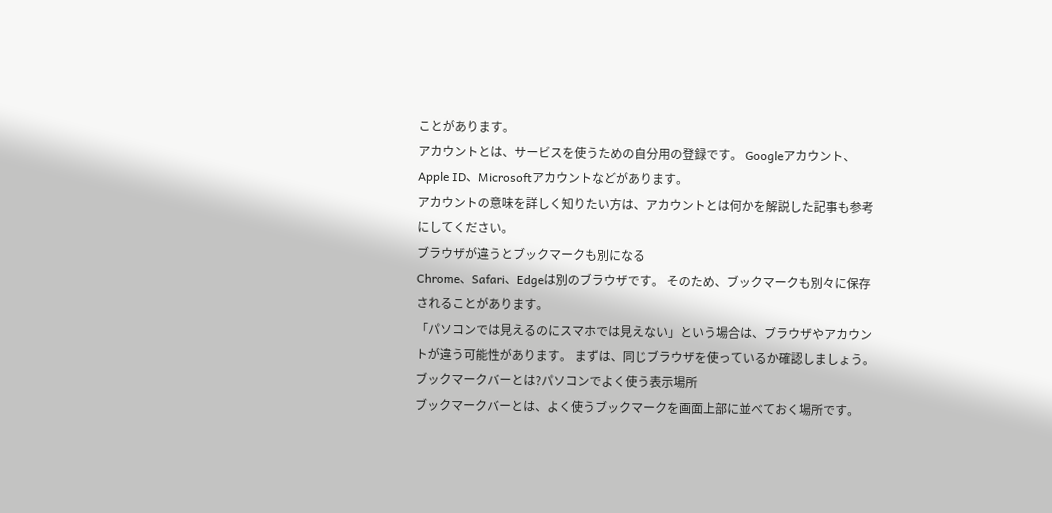ことがあります。
アカウントとは、サービスを使うための自分用の登録です。 Googleアカウント、Apple ID、Microsoftアカウントなどがあります。
アカウントの意味を詳しく知りたい方は、アカウントとは何かを解説した記事も参考にしてください。
ブラウザが違うとブックマークも別になる
Chrome、Safari、Edgeは別のブラウザです。 そのため、ブックマークも別々に保存されることがあります。
「パソコンでは見えるのにスマホでは見えない」という場合は、ブラウザやアカウントが違う可能性があります。 まずは、同じブラウザを使っているか確認しましょう。
ブックマークバーとは?パソコンでよく使う表示場所
ブックマークバーとは、よく使うブックマークを画面上部に並べておく場所です。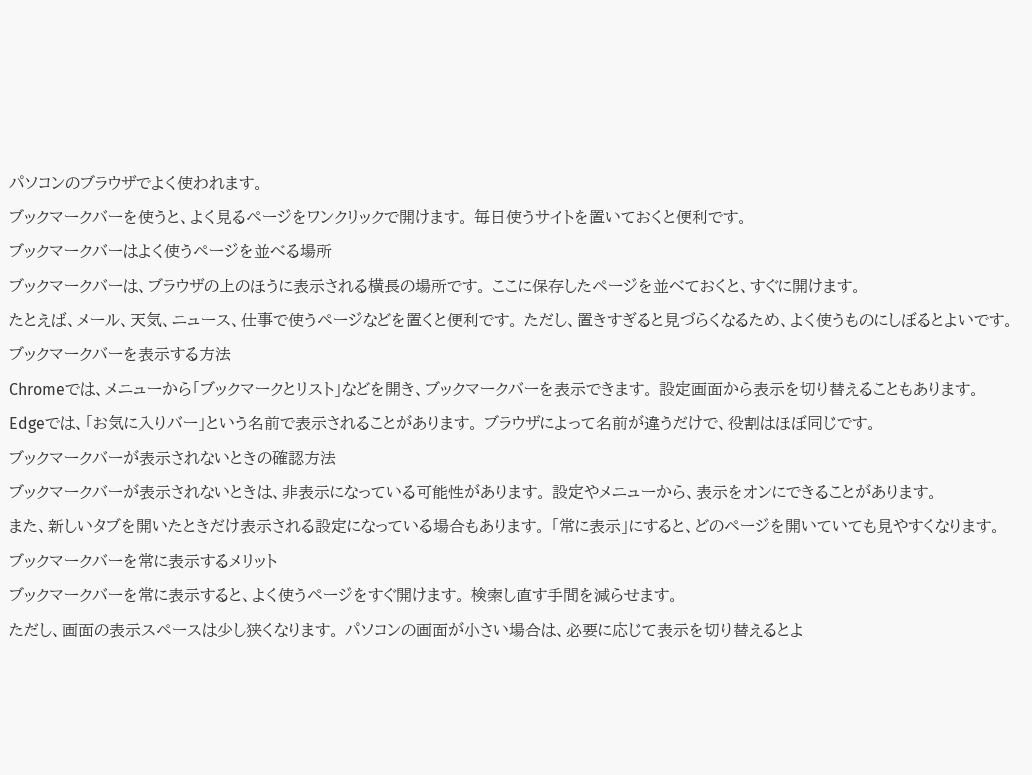パソコンのブラウザでよく使われます。
ブックマークバーを使うと、よく見るページをワンクリックで開けます。 毎日使うサイトを置いておくと便利です。
ブックマークバーはよく使うページを並べる場所
ブックマークバーは、ブラウザの上のほうに表示される横長の場所です。 ここに保存したページを並べておくと、すぐに開けます。
たとえば、メール、天気、ニュース、仕事で使うページなどを置くと便利です。 ただし、置きすぎると見づらくなるため、よく使うものにしぼるとよいです。
ブックマークバーを表示する方法
Chromeでは、メニューから「ブックマークとリスト」などを開き、ブックマークバーを表示できます。 設定画面から表示を切り替えることもあります。
Edgeでは、「お気に入りバー」という名前で表示されることがあります。 ブラウザによって名前が違うだけで、役割はほぼ同じです。
ブックマークバーが表示されないときの確認方法
ブックマークバーが表示されないときは、非表示になっている可能性があります。 設定やメニューから、表示をオンにできることがあります。
また、新しいタブを開いたときだけ表示される設定になっている場合もあります。 「常に表示」にすると、どのページを開いていても見やすくなります。
ブックマークバーを常に表示するメリット
ブックマークバーを常に表示すると、よく使うページをすぐ開けます。 検索し直す手間を減らせます。
ただし、画面の表示スペースは少し狭くなります。 パソコンの画面が小さい場合は、必要に応じて表示を切り替えるとよ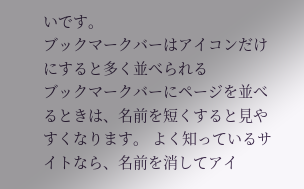いです。
ブックマークバーはアイコンだけにすると多く並べられる
ブックマークバーにページを並べるときは、名前を短くすると見やすくなります。 よく知っているサイトなら、名前を消してアイ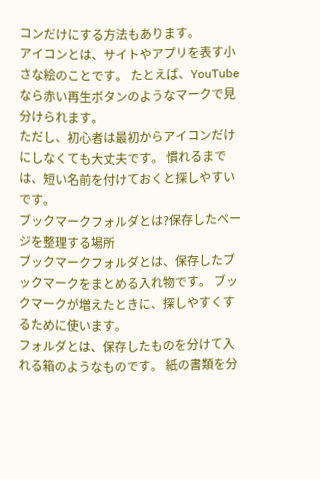コンだけにする方法もあります。
アイコンとは、サイトやアプリを表す小さな絵のことです。 たとえば、YouTubeなら赤い再生ボタンのようなマークで見分けられます。
ただし、初心者は最初からアイコンだけにしなくても大丈夫です。 慣れるまでは、短い名前を付けておくと探しやすいです。
ブックマークフォルダとは?保存したページを整理する場所
ブックマークフォルダとは、保存したブックマークをまとめる入れ物です。 ブックマークが増えたときに、探しやすくするために使います。
フォルダとは、保存したものを分けて入れる箱のようなものです。 紙の書類を分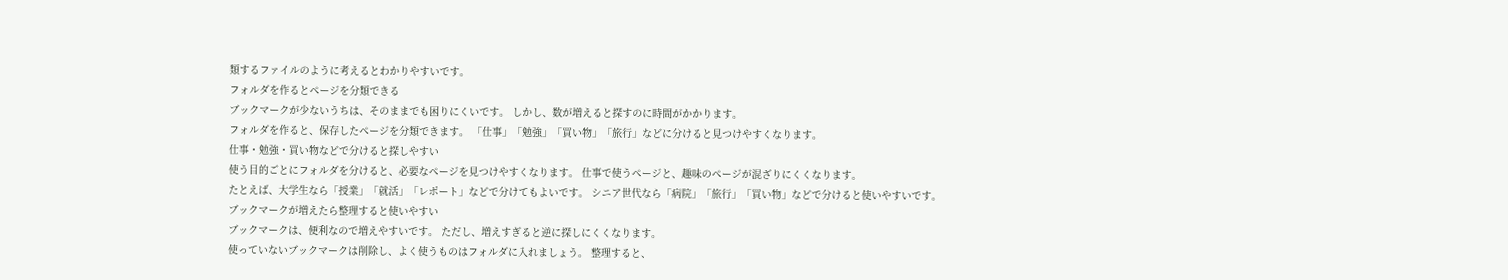類するファイルのように考えるとわかりやすいです。
フォルダを作るとページを分類できる
ブックマークが少ないうちは、そのままでも困りにくいです。 しかし、数が増えると探すのに時間がかかります。
フォルダを作ると、保存したページを分類できます。 「仕事」「勉強」「買い物」「旅行」などに分けると見つけやすくなります。
仕事・勉強・買い物などで分けると探しやすい
使う目的ごとにフォルダを分けると、必要なページを見つけやすくなります。 仕事で使うページと、趣味のページが混ざりにくくなります。
たとえば、大学生なら「授業」「就活」「レポート」などで分けてもよいです。 シニア世代なら「病院」「旅行」「買い物」などで分けると使いやすいです。
ブックマークが増えたら整理すると使いやすい
ブックマークは、便利なので増えやすいです。 ただし、増えすぎると逆に探しにくくなります。
使っていないブックマークは削除し、よく使うものはフォルダに入れましょう。 整理すると、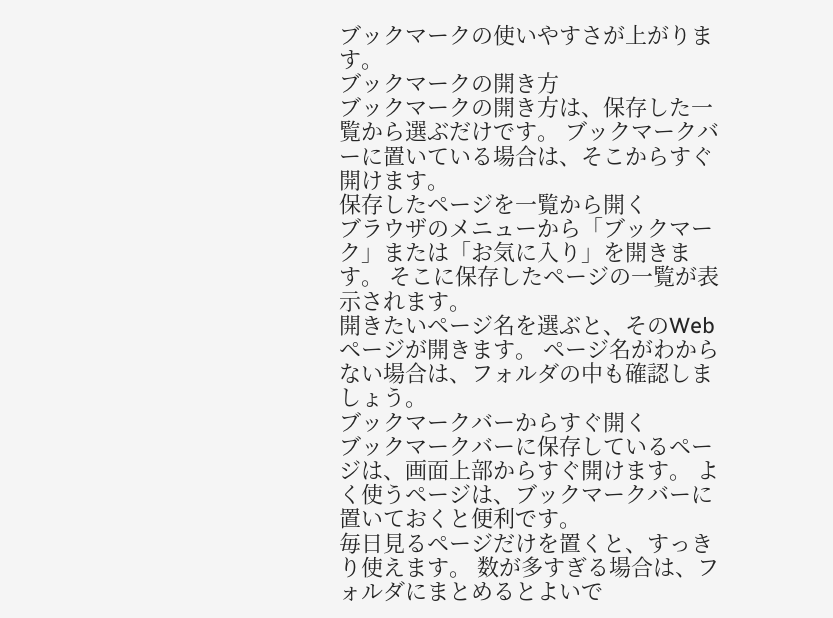ブックマークの使いやすさが上がります。
ブックマークの開き方
ブックマークの開き方は、保存した一覧から選ぶだけです。 ブックマークバーに置いている場合は、そこからすぐ開けます。
保存したページを一覧から開く
ブラウザのメニューから「ブックマーク」または「お気に入り」を開きます。 そこに保存したページの一覧が表示されます。
開きたいページ名を選ぶと、そのWebページが開きます。 ページ名がわからない場合は、フォルダの中も確認しましょう。
ブックマークバーからすぐ開く
ブックマークバーに保存しているページは、画面上部からすぐ開けます。 よく使うページは、ブックマークバーに置いておくと便利です。
毎日見るページだけを置くと、すっきり使えます。 数が多すぎる場合は、フォルダにまとめるとよいで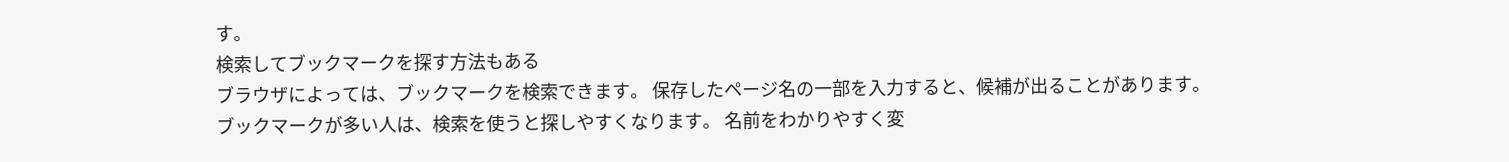す。
検索してブックマークを探す方法もある
ブラウザによっては、ブックマークを検索できます。 保存したページ名の一部を入力すると、候補が出ることがあります。
ブックマークが多い人は、検索を使うと探しやすくなります。 名前をわかりやすく変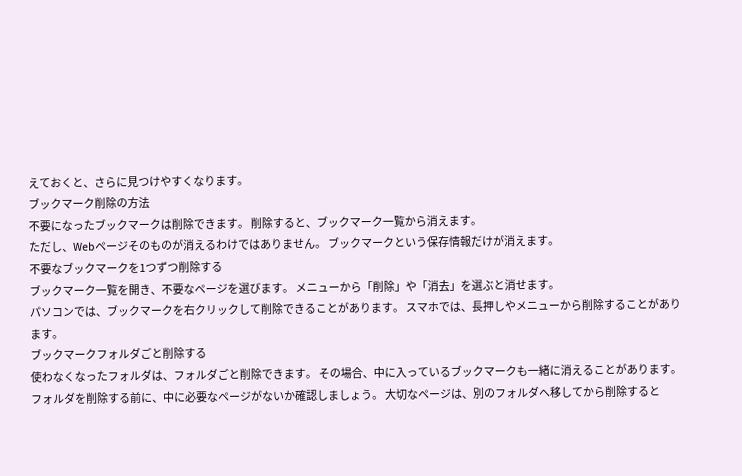えておくと、さらに見つけやすくなります。
ブックマーク削除の方法
不要になったブックマークは削除できます。 削除すると、ブックマーク一覧から消えます。
ただし、Webページそのものが消えるわけではありません。 ブックマークという保存情報だけが消えます。
不要なブックマークを1つずつ削除する
ブックマーク一覧を開き、不要なページを選びます。 メニューから「削除」や「消去」を選ぶと消せます。
パソコンでは、ブックマークを右クリックして削除できることがあります。 スマホでは、長押しやメニューから削除することがあります。
ブックマークフォルダごと削除する
使わなくなったフォルダは、フォルダごと削除できます。 その場合、中に入っているブックマークも一緒に消えることがあります。
フォルダを削除する前に、中に必要なページがないか確認しましょう。 大切なページは、別のフォルダへ移してから削除すると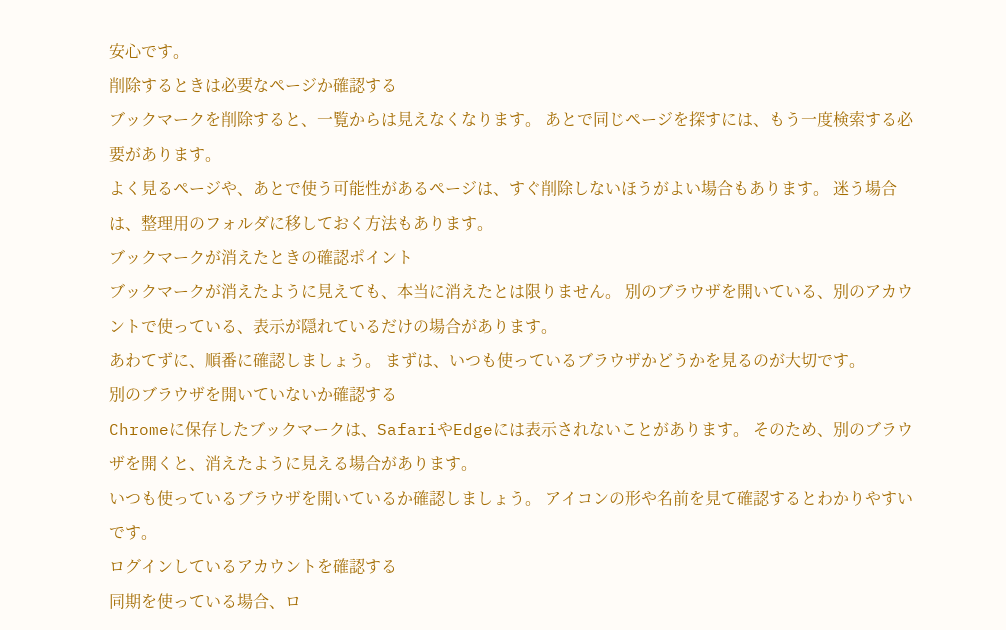安心です。
削除するときは必要なページか確認する
ブックマークを削除すると、一覧からは見えなくなります。 あとで同じページを探すには、もう一度検索する必要があります。
よく見るページや、あとで使う可能性があるページは、すぐ削除しないほうがよい場合もあります。 迷う場合は、整理用のフォルダに移しておく方法もあります。
ブックマークが消えたときの確認ポイント
ブックマークが消えたように見えても、本当に消えたとは限りません。 別のブラウザを開いている、別のアカウントで使っている、表示が隠れているだけの場合があります。
あわてずに、順番に確認しましょう。 まずは、いつも使っているブラウザかどうかを見るのが大切です。
別のブラウザを開いていないか確認する
Chromeに保存したブックマークは、SafariやEdgeには表示されないことがあります。 そのため、別のブラウザを開くと、消えたように見える場合があります。
いつも使っているブラウザを開いているか確認しましょう。 アイコンの形や名前を見て確認するとわかりやすいです。
ログインしているアカウントを確認する
同期を使っている場合、ロ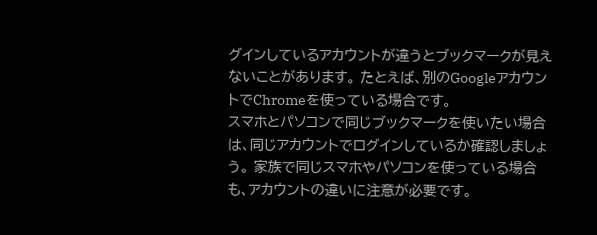グインしているアカウントが違うとブックマークが見えないことがあります。 たとえば、別のGoogleアカウントでChromeを使っている場合です。
スマホとパソコンで同じブックマークを使いたい場合は、同じアカウントでログインしているか確認しましょう。 家族で同じスマホやパソコンを使っている場合も、アカウントの違いに注意が必要です。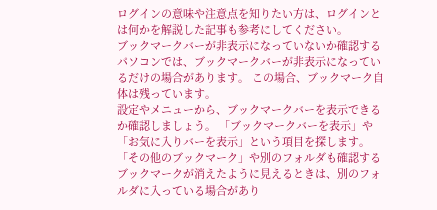ログインの意味や注意点を知りたい方は、ログインとは何かを解説した記事も参考にしてください。
ブックマークバーが非表示になっていないか確認する
パソコンでは、ブックマークバーが非表示になっているだけの場合があります。 この場合、ブックマーク自体は残っています。
設定やメニューから、ブックマークバーを表示できるか確認しましょう。 「ブックマークバーを表示」や「お気に入りバーを表示」という項目を探します。
「その他のブックマーク」や別のフォルダも確認する
ブックマークが消えたように見えるときは、別のフォルダに入っている場合があり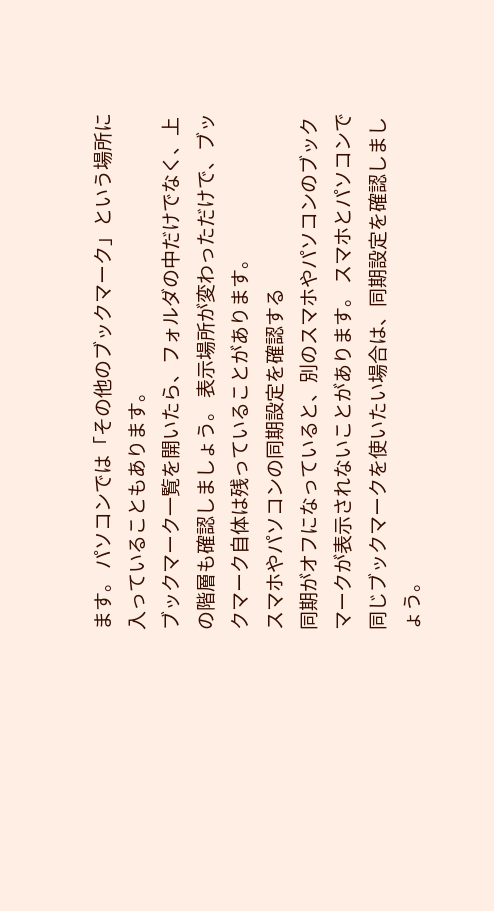ます。 パソコンでは「その他のブックマーク」という場所に入っていることもあります。
ブックマーク一覧を開いたら、フォルダの中だけでなく、上の階層も確認しましょう。 表示場所が変わっただけで、ブックマーク自体は残っていることがあります。
スマホやパソコンの同期設定を確認する
同期がオフになっていると、別のスマホやパソコンのブックマークが表示されないことがあります。 スマホとパソコンで同じブックマークを使いたい場合は、同期設定を確認しましょう。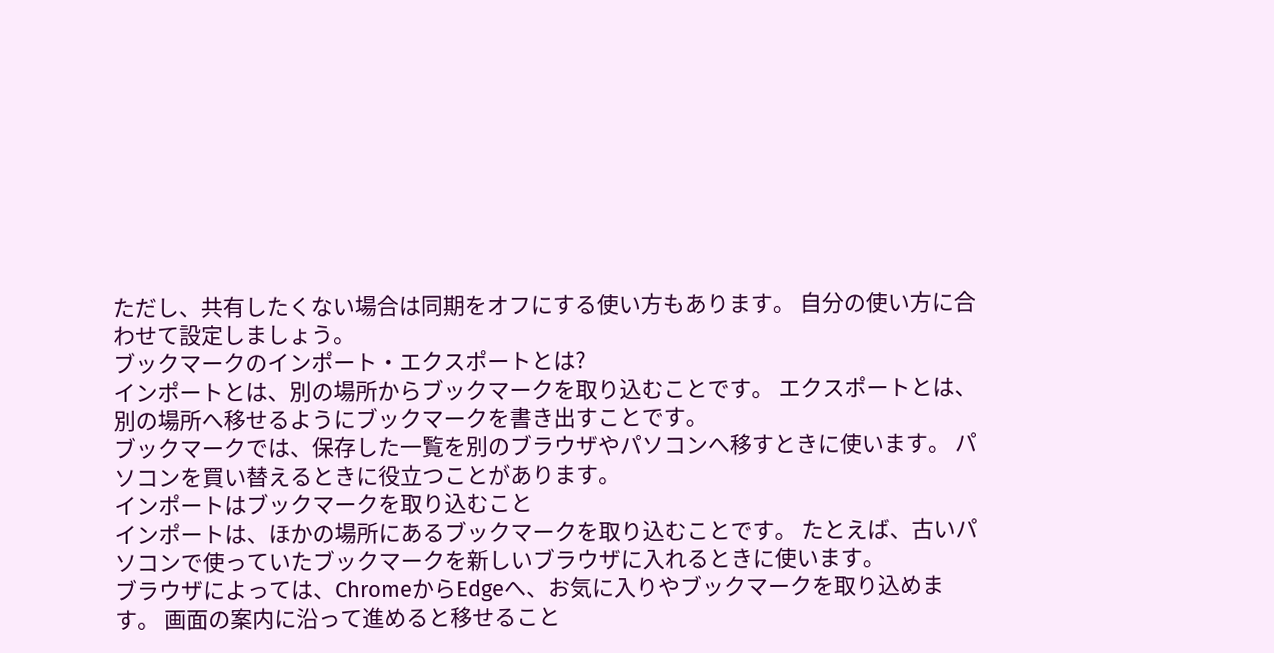ただし、共有したくない場合は同期をオフにする使い方もあります。 自分の使い方に合わせて設定しましょう。
ブックマークのインポート・エクスポートとは?
インポートとは、別の場所からブックマークを取り込むことです。 エクスポートとは、別の場所へ移せるようにブックマークを書き出すことです。
ブックマークでは、保存した一覧を別のブラウザやパソコンへ移すときに使います。 パソコンを買い替えるときに役立つことがあります。
インポートはブックマークを取り込むこと
インポートは、ほかの場所にあるブックマークを取り込むことです。 たとえば、古いパソコンで使っていたブックマークを新しいブラウザに入れるときに使います。
ブラウザによっては、ChromeからEdgeへ、お気に入りやブックマークを取り込めます。 画面の案内に沿って進めると移せること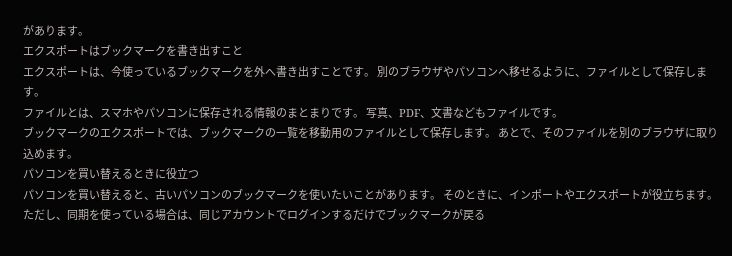があります。
エクスポートはブックマークを書き出すこと
エクスポートは、今使っているブックマークを外へ書き出すことです。 別のブラウザやパソコンへ移せるように、ファイルとして保存します。
ファイルとは、スマホやパソコンに保存される情報のまとまりです。 写真、PDF、文書などもファイルです。
ブックマークのエクスポートでは、ブックマークの一覧を移動用のファイルとして保存します。 あとで、そのファイルを別のブラウザに取り込めます。
パソコンを買い替えるときに役立つ
パソコンを買い替えると、古いパソコンのブックマークを使いたいことがあります。 そのときに、インポートやエクスポートが役立ちます。
ただし、同期を使っている場合は、同じアカウントでログインするだけでブックマークが戻る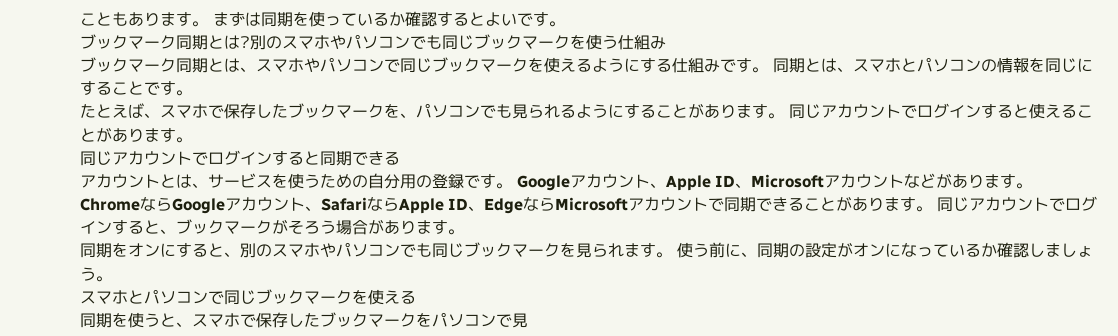こともあります。 まずは同期を使っているか確認するとよいです。
ブックマーク同期とは?別のスマホやパソコンでも同じブックマークを使う仕組み
ブックマーク同期とは、スマホやパソコンで同じブックマークを使えるようにする仕組みです。 同期とは、スマホとパソコンの情報を同じにすることです。
たとえば、スマホで保存したブックマークを、パソコンでも見られるようにすることがあります。 同じアカウントでログインすると使えることがあります。
同じアカウントでログインすると同期できる
アカウントとは、サービスを使うための自分用の登録です。 Googleアカウント、Apple ID、Microsoftアカウントなどがあります。
ChromeならGoogleアカウント、SafariならApple ID、EdgeならMicrosoftアカウントで同期できることがあります。 同じアカウントでログインすると、ブックマークがそろう場合があります。
同期をオンにすると、別のスマホやパソコンでも同じブックマークを見られます。 使う前に、同期の設定がオンになっているか確認しましょう。
スマホとパソコンで同じブックマークを使える
同期を使うと、スマホで保存したブックマークをパソコンで見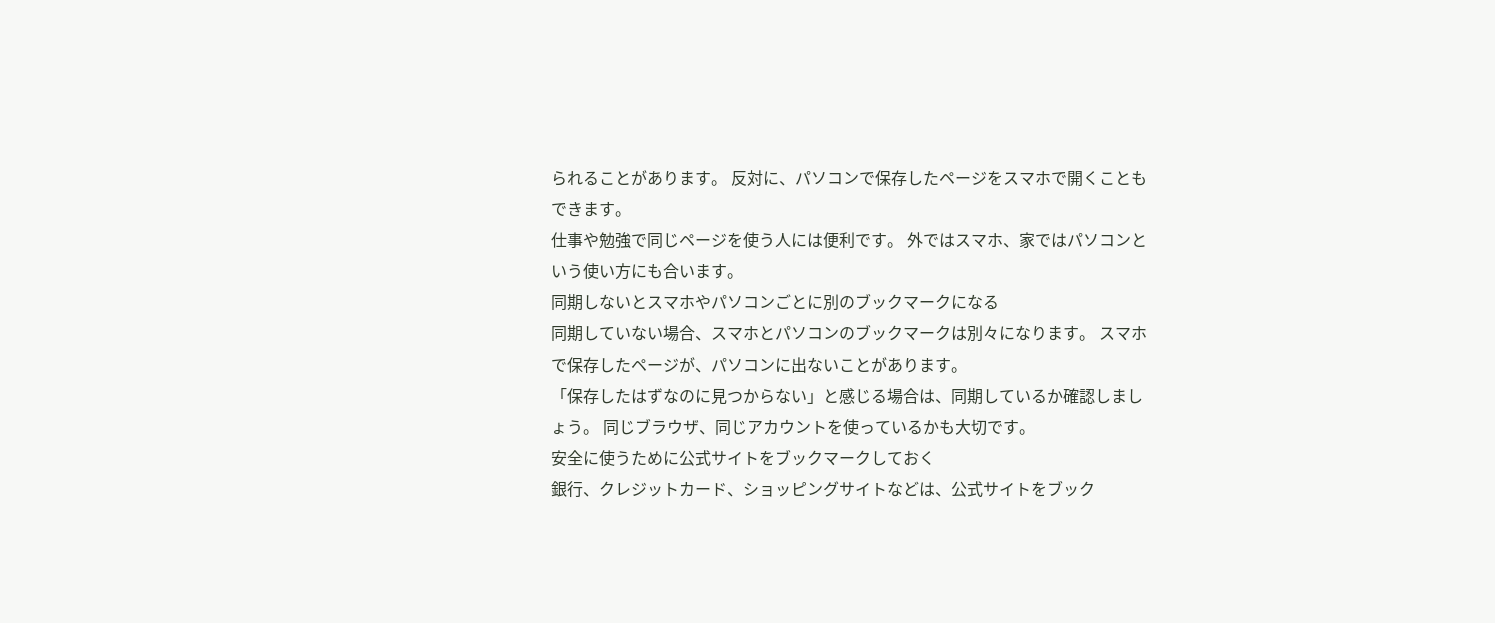られることがあります。 反対に、パソコンで保存したページをスマホで開くこともできます。
仕事や勉強で同じページを使う人には便利です。 外ではスマホ、家ではパソコンという使い方にも合います。
同期しないとスマホやパソコンごとに別のブックマークになる
同期していない場合、スマホとパソコンのブックマークは別々になります。 スマホで保存したページが、パソコンに出ないことがあります。
「保存したはずなのに見つからない」と感じる場合は、同期しているか確認しましょう。 同じブラウザ、同じアカウントを使っているかも大切です。
安全に使うために公式サイトをブックマークしておく
銀行、クレジットカード、ショッピングサイトなどは、公式サイトをブック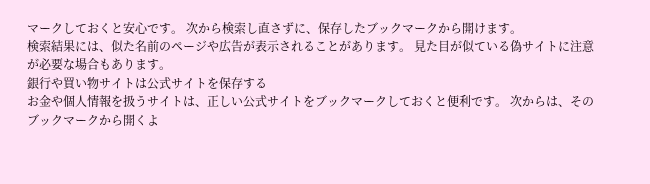マークしておくと安心です。 次から検索し直さずに、保存したブックマークから開けます。
検索結果には、似た名前のページや広告が表示されることがあります。 見た目が似ている偽サイトに注意が必要な場合もあります。
銀行や買い物サイトは公式サイトを保存する
お金や個人情報を扱うサイトは、正しい公式サイトをブックマークしておくと便利です。 次からは、そのブックマークから開くよ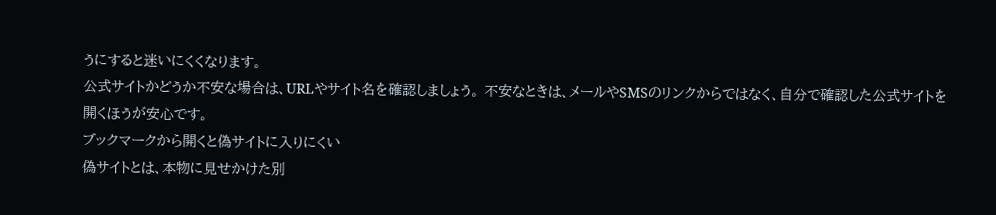うにすると迷いにくくなります。
公式サイトかどうか不安な場合は、URLやサイト名を確認しましょう。 不安なときは、メールやSMSのリンクからではなく、自分で確認した公式サイトを開くほうが安心です。
ブックマークから開くと偽サイトに入りにくい
偽サイトとは、本物に見せかけた別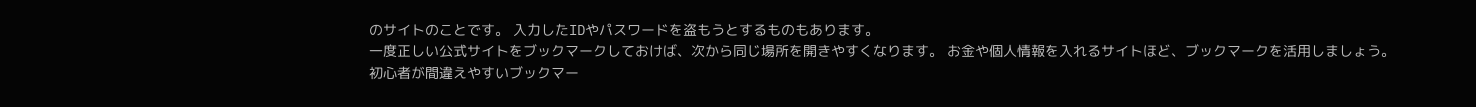のサイトのことです。 入力したIDやパスワードを盗もうとするものもあります。
一度正しい公式サイトをブックマークしておけば、次から同じ場所を開きやすくなります。 お金や個人情報を入れるサイトほど、ブックマークを活用しましょう。
初心者が間違えやすいブックマー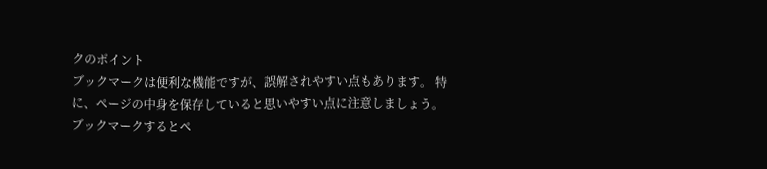クのポイント
ブックマークは便利な機能ですが、誤解されやすい点もあります。 特に、ページの中身を保存していると思いやすい点に注意しましょう。
ブックマークするとペ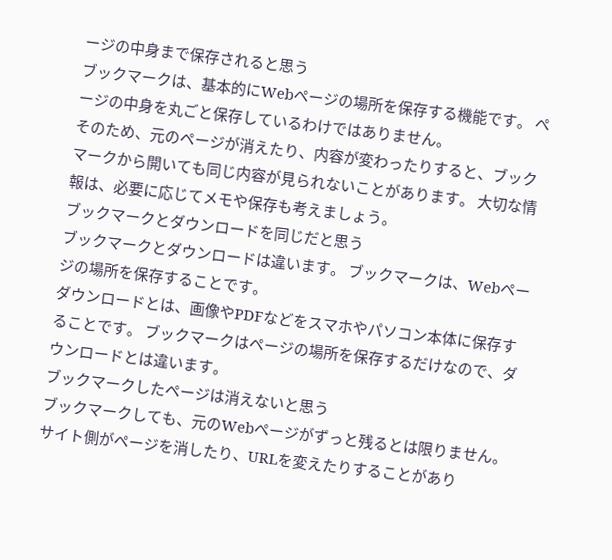ージの中身まで保存されると思う
ブックマークは、基本的にWebページの場所を保存する機能です。 ページの中身を丸ごと保存しているわけではありません。
そのため、元のページが消えたり、内容が変わったりすると、ブックマークから開いても同じ内容が見られないことがあります。 大切な情報は、必要に応じてメモや保存も考えましょう。
ブックマークとダウンロードを同じだと思う
ブックマークとダウンロードは違います。 ブックマークは、Webページの場所を保存することです。
ダウンロードとは、画像やPDFなどをスマホやパソコン本体に保存することです。 ブックマークはページの場所を保存するだけなので、ダウンロードとは違います。
ブックマークしたページは消えないと思う
ブックマークしても、元のWebページがずっと残るとは限りません。 サイト側がページを消したり、URLを変えたりすることがあり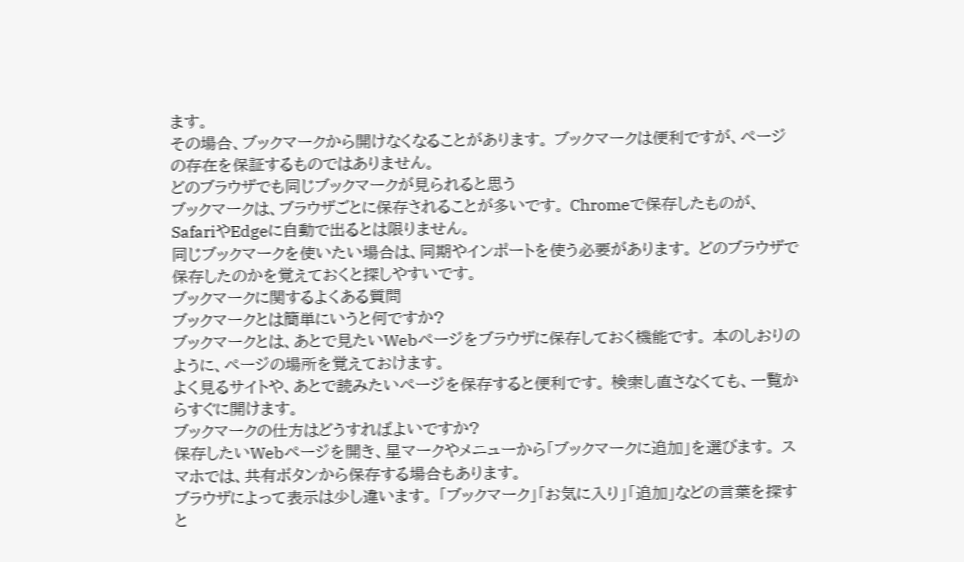ます。
その場合、ブックマークから開けなくなることがあります。 ブックマークは便利ですが、ページの存在を保証するものではありません。
どのブラウザでも同じブックマークが見られると思う
ブックマークは、ブラウザごとに保存されることが多いです。 Chromeで保存したものが、SafariやEdgeに自動で出るとは限りません。
同じブックマークを使いたい場合は、同期やインポートを使う必要があります。 どのブラウザで保存したのかを覚えておくと探しやすいです。
ブックマークに関するよくある質問
ブックマークとは簡単にいうと何ですか?
ブックマークとは、あとで見たいWebページをブラウザに保存しておく機能です。 本のしおりのように、ページの場所を覚えておけます。
よく見るサイトや、あとで読みたいページを保存すると便利です。 検索し直さなくても、一覧からすぐに開けます。
ブックマークの仕方はどうすればよいですか?
保存したいWebページを開き、星マークやメニューから「ブックマークに追加」を選びます。 スマホでは、共有ボタンから保存する場合もあります。
ブラウザによって表示は少し違います。 「ブックマーク」「お気に入り」「追加」などの言葉を探すと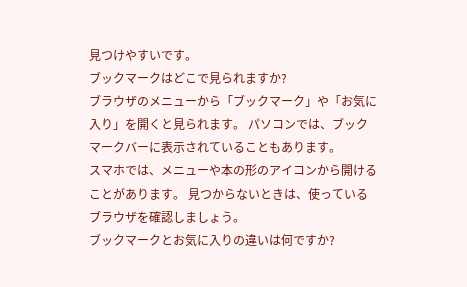見つけやすいです。
ブックマークはどこで見られますか?
ブラウザのメニューから「ブックマーク」や「お気に入り」を開くと見られます。 パソコンでは、ブックマークバーに表示されていることもあります。
スマホでは、メニューや本の形のアイコンから開けることがあります。 見つからないときは、使っているブラウザを確認しましょう。
ブックマークとお気に入りの違いは何ですか?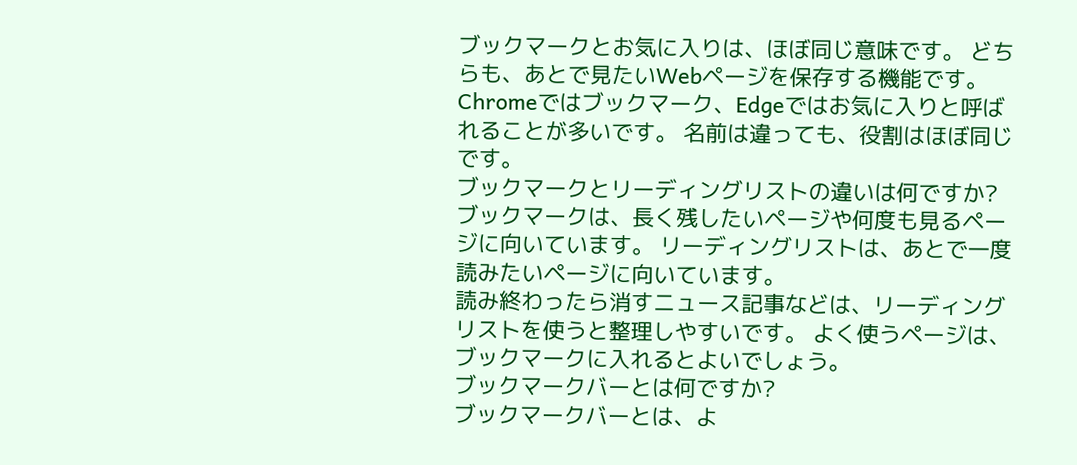ブックマークとお気に入りは、ほぼ同じ意味です。 どちらも、あとで見たいWebページを保存する機能です。
Chromeではブックマーク、Edgeではお気に入りと呼ばれることが多いです。 名前は違っても、役割はほぼ同じです。
ブックマークとリーディングリストの違いは何ですか?
ブックマークは、長く残したいページや何度も見るページに向いています。 リーディングリストは、あとで一度読みたいページに向いています。
読み終わったら消すニュース記事などは、リーディングリストを使うと整理しやすいです。 よく使うページは、ブックマークに入れるとよいでしょう。
ブックマークバーとは何ですか?
ブックマークバーとは、よ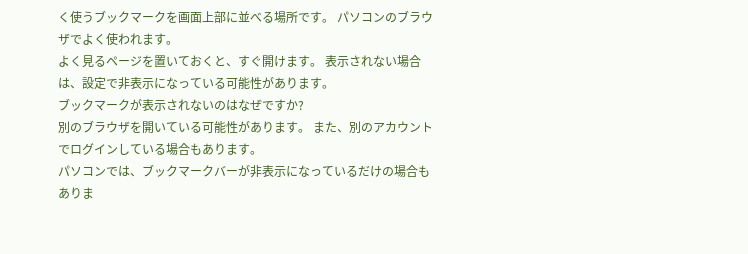く使うブックマークを画面上部に並べる場所です。 パソコンのブラウザでよく使われます。
よく見るページを置いておくと、すぐ開けます。 表示されない場合は、設定で非表示になっている可能性があります。
ブックマークが表示されないのはなぜですか?
別のブラウザを開いている可能性があります。 また、別のアカウントでログインしている場合もあります。
パソコンでは、ブックマークバーが非表示になっているだけの場合もありま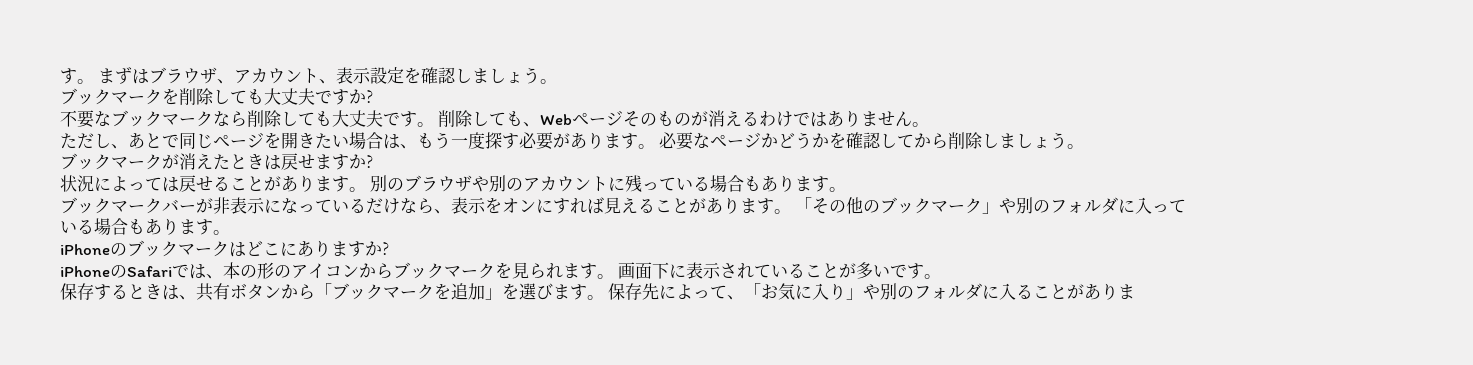す。 まずはブラウザ、アカウント、表示設定を確認しましょう。
ブックマークを削除しても大丈夫ですか?
不要なブックマークなら削除しても大丈夫です。 削除しても、Webページそのものが消えるわけではありません。
ただし、あとで同じページを開きたい場合は、もう一度探す必要があります。 必要なページかどうかを確認してから削除しましょう。
ブックマークが消えたときは戻せますか?
状況によっては戻せることがあります。 別のブラウザや別のアカウントに残っている場合もあります。
ブックマークバーが非表示になっているだけなら、表示をオンにすれば見えることがあります。 「その他のブックマーク」や別のフォルダに入っている場合もあります。
iPhoneのブックマークはどこにありますか?
iPhoneのSafariでは、本の形のアイコンからブックマークを見られます。 画面下に表示されていることが多いです。
保存するときは、共有ボタンから「ブックマークを追加」を選びます。 保存先によって、「お気に入り」や別のフォルダに入ることがありま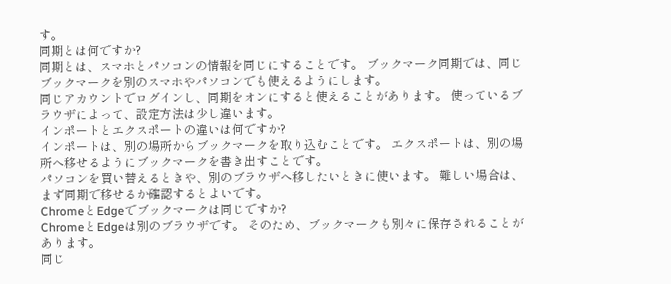す。
同期とは何ですか?
同期とは、スマホとパソコンの情報を同じにすることです。 ブックマーク同期では、同じブックマークを別のスマホやパソコンでも使えるようにします。
同じアカウントでログインし、同期をオンにすると使えることがあります。 使っているブラウザによって、設定方法は少し違います。
インポートとエクスポートの違いは何ですか?
インポートは、別の場所からブックマークを取り込むことです。 エクスポートは、別の場所へ移せるようにブックマークを書き出すことです。
パソコンを買い替えるときや、別のブラウザへ移したいときに使います。 難しい場合は、まず同期で移せるか確認するとよいです。
ChromeとEdgeでブックマークは同じですか?
ChromeとEdgeは別のブラウザです。 そのため、ブックマークも別々に保存されることがあります。
同じ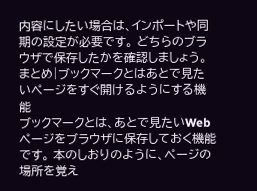内容にしたい場合は、インポートや同期の設定が必要です。 どちらのブラウザで保存したかを確認しましょう。
まとめ|ブックマークとはあとで見たいページをすぐ開けるようにする機能
ブックマークとは、あとで見たいWebページをブラウザに保存しておく機能です。 本のしおりのように、ページの場所を覚え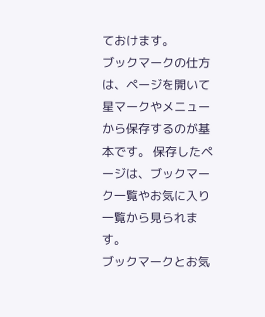ておけます。
ブックマークの仕方は、ページを開いて星マークやメニューから保存するのが基本です。 保存したページは、ブックマーク一覧やお気に入り一覧から見られます。
ブックマークとお気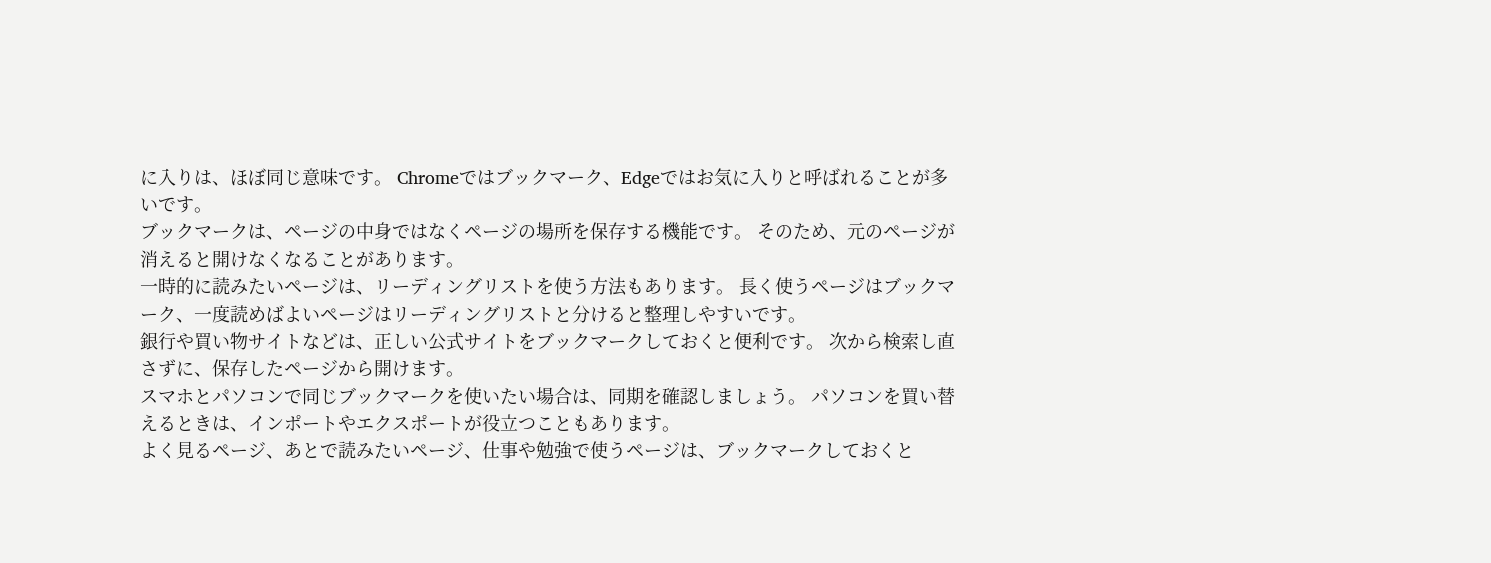に入りは、ほぼ同じ意味です。 Chromeではブックマーク、Edgeではお気に入りと呼ばれることが多いです。
ブックマークは、ページの中身ではなくページの場所を保存する機能です。 そのため、元のページが消えると開けなくなることがあります。
一時的に読みたいページは、リーディングリストを使う方法もあります。 長く使うページはブックマーク、一度読めばよいページはリーディングリストと分けると整理しやすいです。
銀行や買い物サイトなどは、正しい公式サイトをブックマークしておくと便利です。 次から検索し直さずに、保存したページから開けます。
スマホとパソコンで同じブックマークを使いたい場合は、同期を確認しましょう。 パソコンを買い替えるときは、インポートやエクスポートが役立つこともあります。
よく見るページ、あとで読みたいページ、仕事や勉強で使うページは、ブックマークしておくと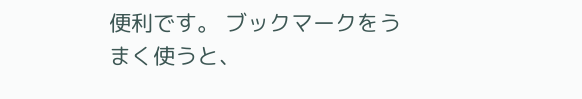便利です。 ブックマークをうまく使うと、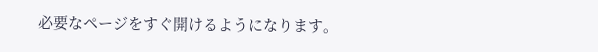必要なページをすぐ開けるようになります。